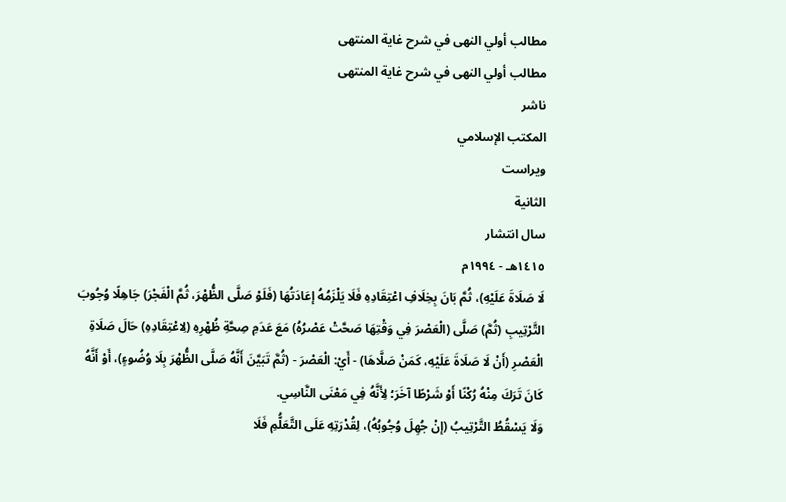مطالب أولي النهى في شرح غاية المنتهى
مطالب أولي النهى في شرح غاية المنتهى
ناشر
المكتب الإسلامي
ویراست
الثانية
سال انتشار
١٤١٥هـ - ١٩٩٤م
لَا صَلَاةَ عَلَيْهِ)، ثُمَّ بَانَ بِخِلَافِ اعْتِقَادِهِ فَلَا يَلْزَمُهُ إعَادَتُهَا (فَلَوْ صَلَّى الظُّهْرَ، ثُمَّ الْفَجْرَ) جَاهِلًا وُجُوبَ التَّرْتِيبِ (ثُمَّ) صَلَّى (الْعَصْرَ فِي وَقْتِهَا صَحَّتْ عَصْرُهُ) مَعَ عَدَمِ صِحَّةِ ظُهْرِهِ (لِاعْتِقَادِهِ) حَالَ صَلَاةِ الْعَصْرِ (أَنْ لَا صَلَاةَ عَلَيْهِ، كَمَنْ صَلَّاهَا) - أَيْ: الْعَصْرَ - (ثُمَّ تَبَيَّنَ أَنَّهُ صَلَّى الظُّهْرَ بِلَا وُضُوءٍ)، أَوْ أَنَّهُ كَانَ تَرَكَ مِنْهُ رُكْنًا أَوْ شَرْطًا آخَرَ؛ لِأَنَّهُ فِي مَعْنَى النَّاسِي.
وَلَا يَسْقُطُ التَّرْتِيبُ (إنْ جُهِلَ وُجُوبُهُ)، لِقُدْرَتِهِ عَلَى التَّعَلُّمِ فَلَا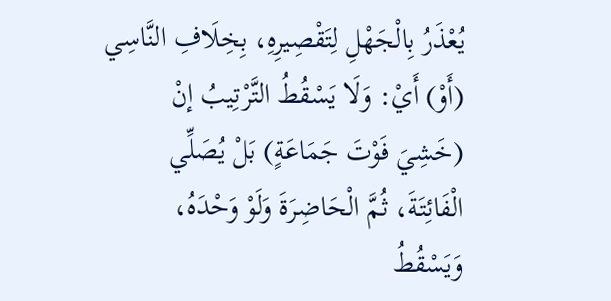يُعْذَرُ بِالْجَهْلِ لِتَقْصِيرِهِ، بِخِلَافِ النَّاسِي (أَوْ) أَيْ: وَلَا يَسْقُطُ التَّرْتِيبُ إنْ (خَشِيَ فَوْتَ جَمَاعَةٍ) بَلْ يُصَلِّي الْفَائِتَةَ، ثُمَّ الْحَاضِرَةَ وَلَوْ وَحْدَهُ، وَيَسْقُطُ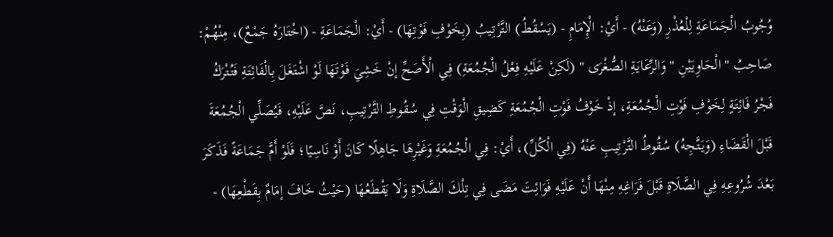وُجُوبُ الْجَمَاعَةِ لِلْعُذْرِ (وَعَنْهُ) - أَيْ: الْإِمَامِ - (يَسْقُطُ) التَّرْتِيبُ (بِخَوْفِ فَوْتِهَا) - أَيْ: الْجَمَاعَةِ - (اخْتَارَهُ جَمْعٌ)، مِنْهُمْ: صَاحِبُ " الْحَاوِيَيْنِ " وَالرِّعَايَةِ الصُّغْرَى " (لَكِنْ عَلَيْهِ فِعْلُ الْجُمُعَةِ) فِي الْأَصَحِّ إنْ خَشِيَ فَوْتَهَا لَوْ اشْتَغَلَ بِالْفَائِتَةِ فَتُتْرَكُ فَجْرُ فَائِتَةٍ لِخَوْفِ فَوْتِ الْجُمُعَةِ، إذْ خَوْفُ فَوْتِ الْجُمُعَةِ كَضِيقِ الْوَقْتِ فِي سُقُوطِ التَّرْتِيبِ، نَصَّ عَلَيْهِ، فَيُصَلِّي الْجُمُعَةَ قَبْلَ الْقَضَاءِ (وَيَتَّجِهُ) سُقُوطُ التَّرْتِيبِ عَنْهُ (فِي الْكُلِّ)، أَيْ: فِي الْجُمُعَةِ وَغَيْرِهَا جَاهِلًا كَانَ أَوْ نَاسِيًا؛ فَلَوْ أَمَّ جَمَاعَةً فَذَكَرَ بَعْدَ شُرُوعِهِ فِي الصَّلَاةِ قَبْلَ فَرَاغِهِ مِنْهَا أَنْ عَلَيْهِ فَوَائِتَ مَضَى فِي تِلْكَ الصَّلَاةِ وَلَا يَقْطَعُهَا (حَيْثُ خَافَ إمَامٌ بِقَطْعِهَا) -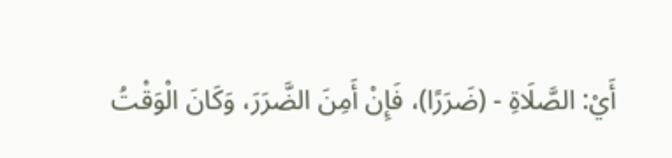أَيْ: الصَّلَاةِ - (ضَرَرًا)، فَإِنْ أَمِنَ الضَّرَرَ، وَكَانَ الْوَقْتُ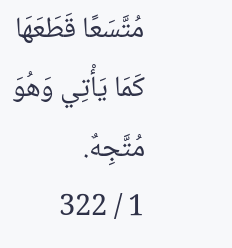مُتَّسَعًا قَطَعَهَا كَمَا يَأْتِي وَهُوَ مُتَّجِهٌ.
1 / 322